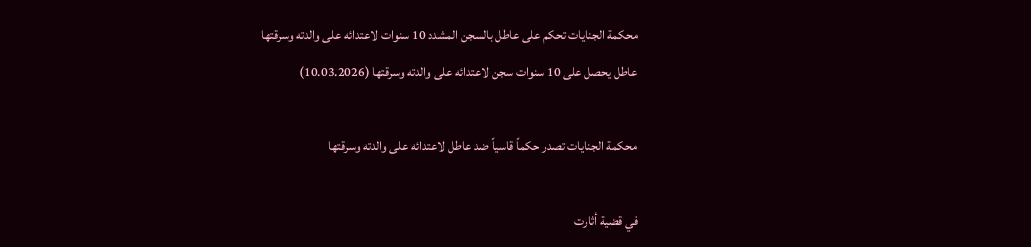محكمة الجنايات تحكم على عاطل بالسجن المشدد 10 سنوات لاعتدائه على والدته وسرقتها
عاطل يحصل على 10 سنوات سجن لاعتدائه على والدته وسرقتها (10.03.2026)

محكمة الجنايات تصدر حكماً قاسياً ضد عاطل لاعتدائه على والدته وسرقتها

في قضية أثارت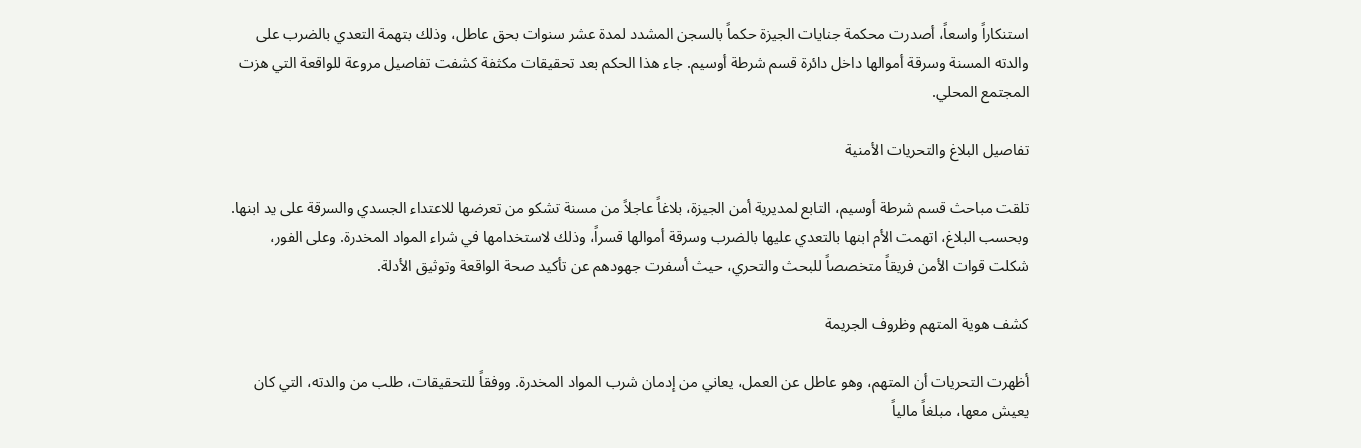استنكاراً واسعاً، أصدرت محكمة جنايات الجيزة حكماً بالسجن المشدد لمدة عشر سنوات بحق عاطل، وذلك بتهمة التعدي بالضرب على والدته المسنة وسرقة أموالها داخل دائرة قسم شرطة أوسيم. جاء هذا الحكم بعد تحقيقات مكثفة كشفت تفاصيل مروعة للواقعة التي هزت المجتمع المحلي.

تفاصيل البلاغ والتحريات الأمنية

تلقت مباحث قسم شرطة أوسيم، التابع لمديرية أمن الجيزة، بلاغاً عاجلاً من مسنة تشكو من تعرضها للاعتداء الجسدي والسرقة على يد ابنها. وبحسب البلاغ، اتهمت الأم ابنها بالتعدي عليها بالضرب وسرقة أموالها قسراً، وذلك لاستخدامها في شراء المواد المخدرة. وعلى الفور، شكلت قوات الأمن فريقاً متخصصاً للبحث والتحري، حيث أسفرت جهودهم عن تأكيد صحة الواقعة وتوثيق الأدلة.

كشف هوية المتهم وظروف الجريمة

أظهرت التحريات أن المتهم، وهو عاطل عن العمل، يعاني من إدمان شرب المواد المخدرة. ووفقاً للتحقيقات، طلب من والدته، التي كان يعيش معها، مبلغاً مالياً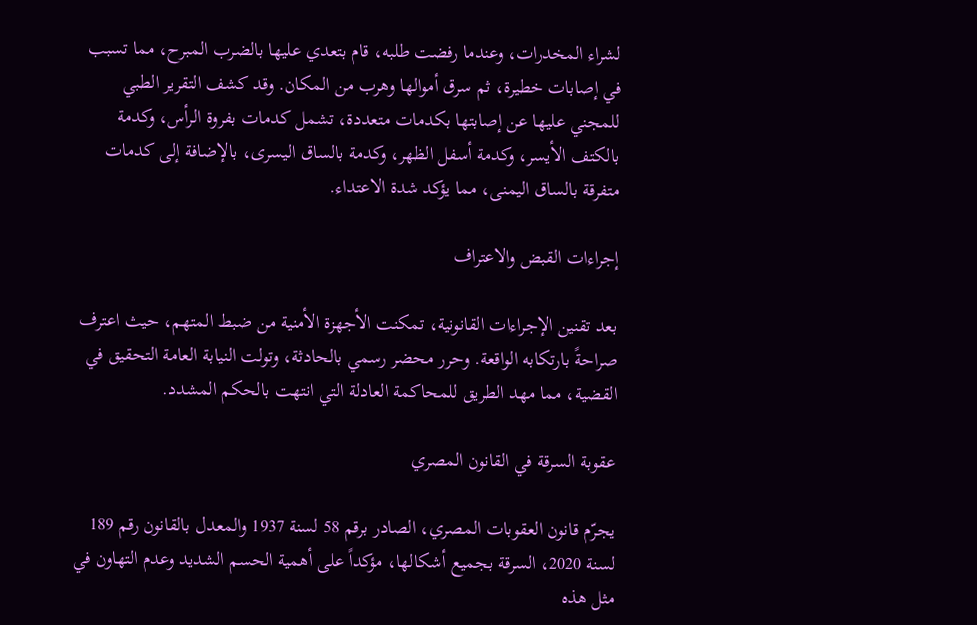لشراء المخدرات، وعندما رفضت طلبه، قام بتعدي عليها بالضرب المبرح، مما تسبب في إصابات خطيرة، ثم سرق أموالها وهرب من المكان. وقد كشف التقرير الطبي للمجني عليها عن إصابتها بكدمات متعددة، تشمل كدمات بفروة الرأس، وكدمة بالكتف الأيسر، وكدمة أسفل الظهر، وكدمة بالساق اليسرى، بالإضافة إلى كدمات متفرقة بالساق اليمنى، مما يؤكد شدة الاعتداء.

إجراءات القبض والاعتراف

بعد تقنين الإجراءات القانونية، تمكنت الأجهزة الأمنية من ضبط المتهم، حيث اعترف صراحةً بارتكابه الواقعة. وحرر محضر رسمي بالحادثة، وتولت النيابة العامة التحقيق في القضية، مما مهد الطريق للمحاكمة العادلة التي انتهت بالحكم المشدد.

عقوبة السرقة في القانون المصري

يجرّم قانون العقوبات المصري، الصادر برقم 58 لسنة 1937 والمعدل بالقانون رقم 189 لسنة 2020، السرقة بجميع أشكالها، مؤكداً على أهمية الحسم الشديد وعدم التهاون في مثل هذه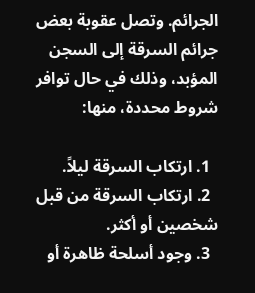الجرائم. وتصل عقوبة بعض جرائم السرقة إلى السجن المؤبد، وذلك في حال توافر شروط محددة، منها:

  1. ارتكاب السرقة ليلاً.
  2. ارتكاب السرقة من قبل شخصين أو أكثر.
  3. وجود أسلحة ظاهرة أو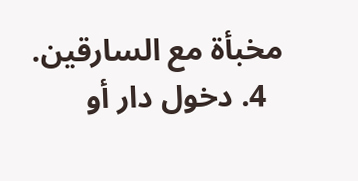مخبأة مع السارقين.
  4. دخول دار أو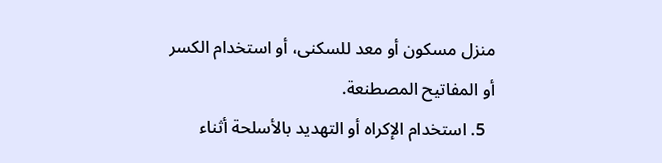منزل مسكون أو معد للسكنى، أو استخدام الكسر أو المفاتيح المصطنعة.
  5. استخدام الإكراه أو التهديد بالأسلحة أثناء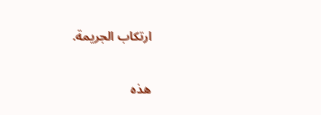ارتكاب الجريمة.

هذه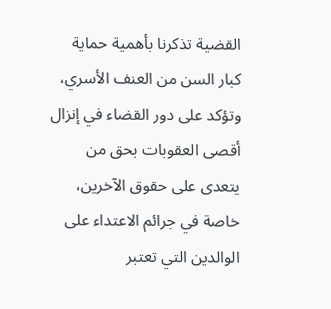القضية تذكرنا بأهمية حماية كبار السن من العنف الأسري، وتؤكد على دور القضاء في إنزال أقصى العقوبات بحق من يتعدى على حقوق الآخرين، خاصة في جرائم الاعتداء على الوالدين التي تعتبر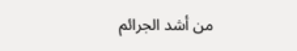من أشد الجرائم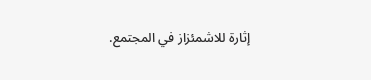إثارة للاشمئزاز في المجتمع.